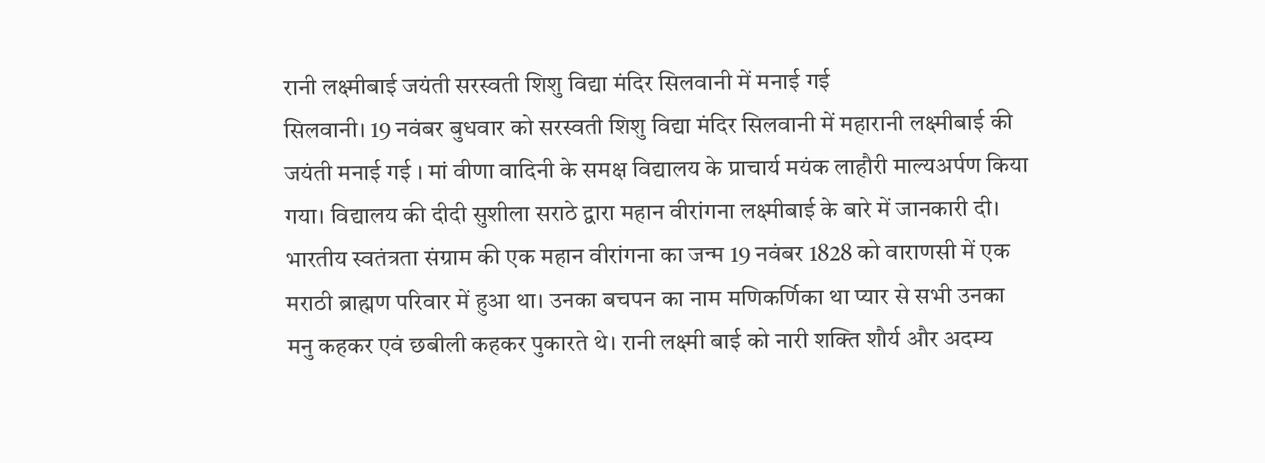रानी लक्ष्मीबाई जयंती सरस्वती शिशु विद्या मंदिर सिलवानी में मनाई गई
सिलवानी। 19 नवंबर बुधवार को सरस्वती शिशु विद्या मंदिर सिलवानी में महारानी लक्ष्मीबाई की जयंती मनाई गई । मां वीणा वादिनी के समक्ष विद्यालय के प्राचार्य मयंक लाहौरी माल्यअर्पण किया गया। विद्यालय की दीदी सुशीला सराठे द्वारा महान वीरांगना लक्ष्मीबाई के बारे में जानकारी दी।
भारतीय स्वतंत्रता संग्राम की एक महान वीरांगना का जन्म 19 नवंबर 1828 को वाराणसी में एक मराठी ब्राह्मण परिवार में हुआ था। उनका बचपन का नाम मणिकर्णिका था प्यार से सभी उनका मनु कहकर एवं छबीली कहकर पुकारते थे। रानी लक्ष्मी बाई को नारी शक्ति शौर्य और अदम्य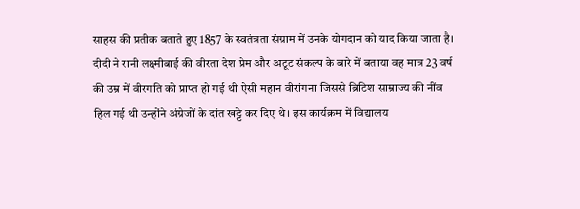साहस की प्रतीक बताते हुए 1857 के स्वतंत्रता संग्राम में उनके योगदान को याद किया जाता है। दीदी ने रानी लक्ष्मीबाई की वीरता देश प्रेम और अटूट संकल्प के बारे में बताया वह मात्र 23 वर्ष की उम्र में वीरगति को प्राप्त हो गई थी ऐसी महान वीरांगना जिससे ब्रिटिश साम्राज्य की नींव हिल गई थी उन्होंने अंग्रेजों के दांत खट्टे कर दिए थे। इस कार्यक्रम में विद्यालय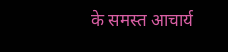के समस्त आचार्य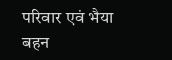परिवार एवं भैया बहन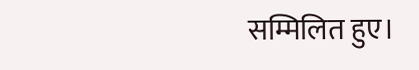सम्मिलित हुए।